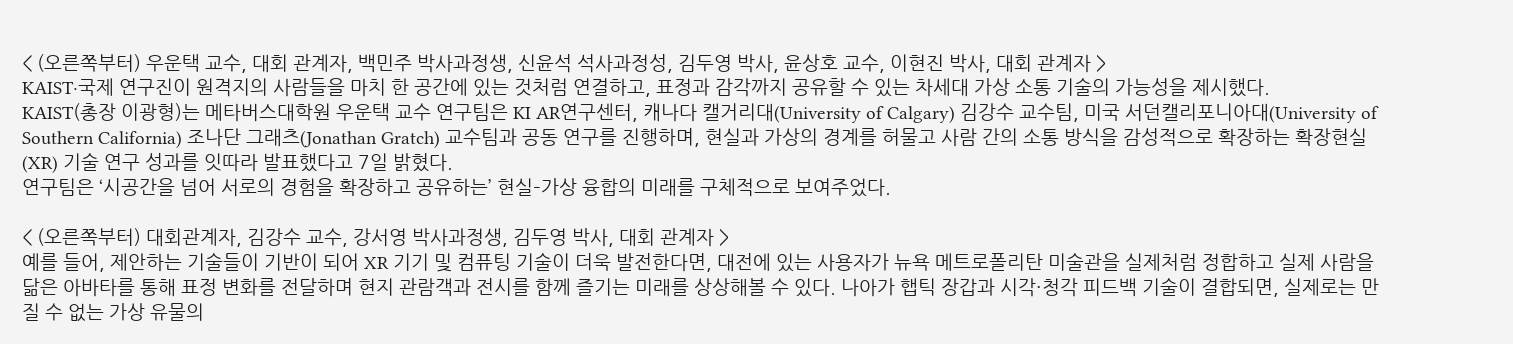< (오른쪽부터) 우운택 교수, 대회 관계자, 백민주 박사과정생, 신윤석 석사과정성, 김두영 박사, 윤상호 교수, 이현진 박사, 대회 관계자 >
KAIST·국제 연구진이 원격지의 사람들을 마치 한 공간에 있는 것처럼 연결하고, 표정과 감각까지 공유할 수 있는 차세대 가상 소통 기술의 가능성을 제시했다.
KAIST(총장 이광형)는 메타버스대학원 우운택 교수 연구팀은 KI AR연구센터, 캐나다 캘거리대(University of Calgary) 김강수 교수팀, 미국 서던캘리포니아대(University of Southern California) 조나단 그래츠(Jonathan Gratch) 교수팀과 공동 연구를 진행하며, 현실과 가상의 경계를 허물고 사람 간의 소통 방식을 감성적으로 확장하는 확장현실(XR) 기술 연구 성과를 잇따라 발표했다고 7일 밝혔다.
연구팀은 ‘시공간을 넘어 서로의 경험을 확장하고 공유하는’ 현실–가상 융합의 미래를 구체적으로 보여주었다.

< (오른쪽부터) 대회관계자, 김강수 교수, 강서영 박사과정생, 김두영 박사, 대회 관계자 >
예를 들어, 제안하는 기술들이 기반이 되어 XR 기기 및 컴퓨팅 기술이 더욱 발전한다면, 대전에 있는 사용자가 뉴욕 메트로폴리탄 미술관을 실제처럼 정합하고 실제 사람을 닮은 아바타를 통해 표정 변화를 전달하며 현지 관람객과 전시를 함께 즐기는 미래를 상상해볼 수 있다. 나아가 햅틱 장갑과 시각·청각 피드백 기술이 결합되면, 실제로는 만질 수 없는 가상 유물의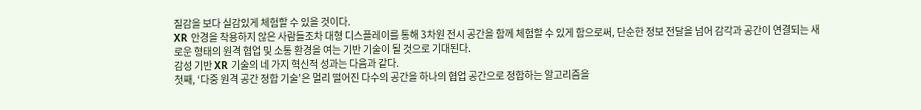질감을 보다 실감있게 체험할 수 있을 것이다.
XR 안경을 착용하지 않은 사람들조차 대형 디스플레이를 통해 3차원 전시 공간을 함께 체험할 수 있게 함으로써, 단순한 정보 전달을 넘어 감각과 공간이 연결되는 새로운 형태의 원격 협업 및 소통 환경을 여는 기반 기술이 될 것으로 기대된다.
감성 기반 XR 기술의 네 가지 혁신적 성과는 다음과 같다.
첫째, ‘다중 원격 공간 정합 기술’은 멀리 떨어진 다수의 공간을 하나의 협업 공간으로 정합하는 알고리즘을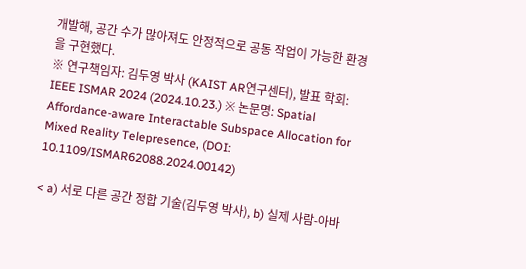개발해, 공간 수가 많아져도 안정적으로 공동 작업이 가능한 환경을 구현했다.
※ 연구책임자: 김두영 박사 (KAIST AR연구센터), 발표 학회: IEEE ISMAR 2024 (2024.10.23.) ※ 논문명: Spatial Affordance-aware Interactable Subspace Allocation for Mixed Reality Telepresence, (DOI: 10.1109/ISMAR62088.2024.00142)

< a) 서로 다른 공간 정합 기술(김두영 박사), b) 실제 사람-아바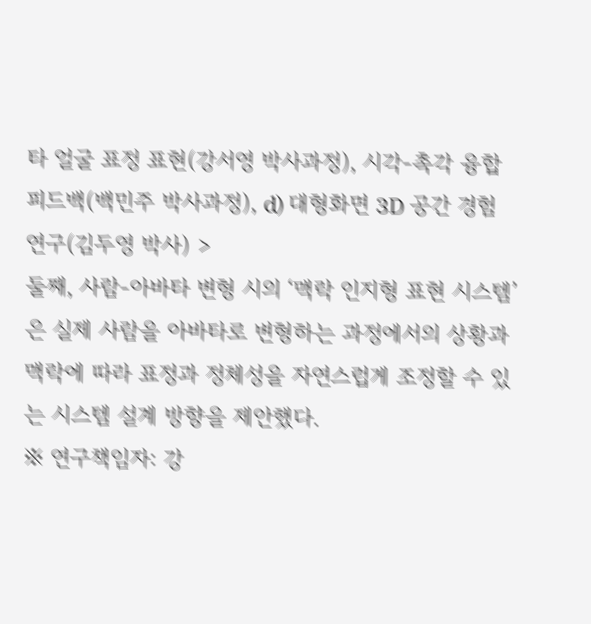타 얼굴 표정 표현(강서영 박사과정), 시각-촉각 융합 피드백(백민주 박사과정), d) 대형화면 3D 공간 경험 연구(김두영 박사) >
둘째, 사람-아바타 변형 시의 ‘맥락 인지형 표현 시스템’은 실제 사람을 아바타로 변형하는 과정에서의 상황과 맥락에 따라 표정과 정체성을 자연스럽게 조정할 수 있는 시스템 설계 방향을 제안했다.
※ 연구책임자: 강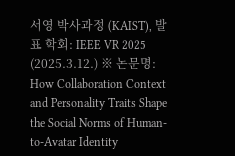서영 박사과정 (KAIST), 발표 학회: IEEE VR 2025 (2025.3.12.) ※ 논문명: How Collaboration Context and Personality Traits Shape the Social Norms of Human-to-Avatar Identity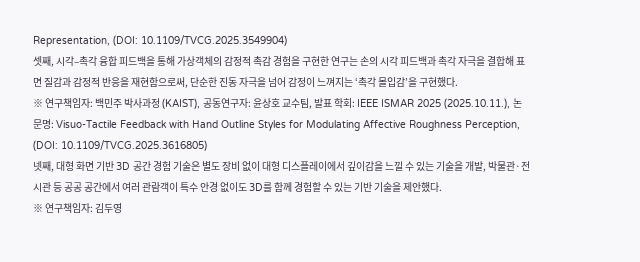Representation, (DOI: 10.1109/TVCG.2025.3549904)
셋째, 시각–촉각 융합 피드백을 통해 가상객체의 감정적 촉감 경험을 구현한 연구는 손의 시각 피드백과 촉각 자극을 결합해 표면 질감과 감정적 반응을 재현함으로써, 단순한 진동 자극을 넘어 감정이 느껴지는 ‘촉각 몰입감’을 구현했다.
※ 연구책임자: 백민주 박사과정 (KAIST), 공동연구자: 윤상호 교수팀, 발표 학회: IEEE ISMAR 2025 (2025.10.11.), 논문명: Visuo-Tactile Feedback with Hand Outline Styles for Modulating Affective Roughness Perception, (DOI: 10.1109/TVCG.2025.3616805)
넷째, 대형 화면 기반 3D 공간 경험 기술은 별도 장비 없이 대형 디스플레이에서 깊이감을 느낄 수 있는 기술을 개발, 박물관·전시관 등 공공 공간에서 여러 관람객이 특수 안경 없이도 3D를 함께 경험할 수 있는 기반 기술을 제안했다.
※ 연구책임자: 김두영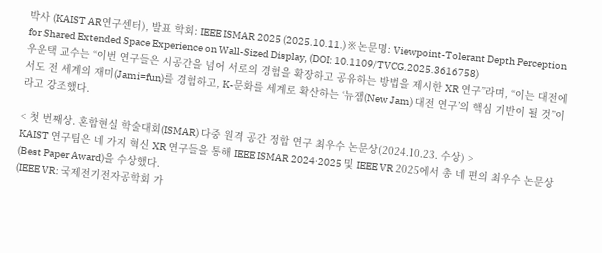박사 (KAIST AR연구센터), 발표 학회: IEEE ISMAR 2025 (2025.10.11.) ※ 논문명: Viewpoint-Tolerant Depth Perception for Shared Extended Space Experience on Wall-Sized Display, (DOI: 10.1109/TVCG.2025.3616758)
우운택 교수는 “이번 연구들은 시공간을 넘어 서로의 경험을 확장하고 공유하는 방법을 제시한 XR 연구”라며, “이는 대전에서도 전 세계의 재미(Jami=fun)를 경험하고, K-문화를 세계로 확산하는 ‘뉴잼(New Jam) 대전 연구’의 핵심 기반이 될 것”이라고 강조했다.

< 첫 번째상. 혼합현실 학술대회(ISMAR) 다중 원격 공간 정합 연구 최우수 논문상(2024.10.23. 수상) >
KAIST 연구팀은 네 가지 혁신 XR 연구들을 통해 IEEE ISMAR 2024·2025 및 IEEE VR 2025에서 총 네 편의 최우수 논문상(Best Paper Award)을 수상했다.
(IEEE VR: 국제전기전자공학회 가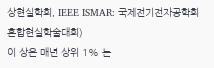상현실학회, IEEE ISMAR: 국제전기전자공학회 혼합현실학술대회)
이 상은 매년 상위 1% 논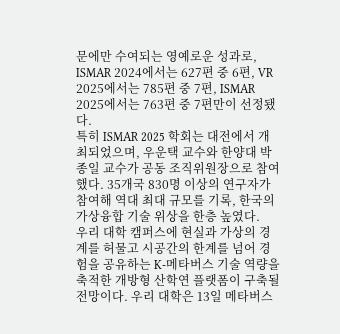문에만 수여되는 영예로운 성과로, ISMAR 2024에서는 627편 중 6편, VR 2025에서는 785편 중 7편, ISMAR 2025에서는 763편 중 7편만이 선정됐다.
특히 ISMAR 2025 학회는 대전에서 개최되었으며, 우운택 교수와 한양대 박종일 교수가 공동 조직위원장으로 참여했다. 35개국 830명 이상의 연구자가 참여해 역대 최대 규모를 기록, 한국의 가상융합 기술 위상을 한층 높였다.
우리 대학 캠퍼스에 현실과 가상의 경계를 허물고 시공간의 한계를 넘어 경험을 공유하는 K-메타버스 기술 역량을 축적한 개방형 산학연 플랫폼이 구축될 전망이다. 우리 대학은 13일 메타버스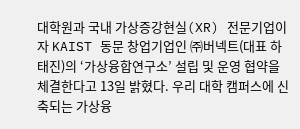대학원과 국내 가상증강현실(XR) 전문기업이자 KAIST 동문 창업기업인 ㈜버넥트(대표 하태진)의 ‘가상융합연구소’ 설립 및 운영 협약을 체결한다고 13일 밝혔다. 우리 대학 캠퍼스에 신축되는 가상융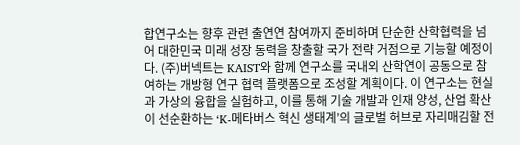합연구소는 향후 관련 출연연 참여까지 준비하며 단순한 산학협력을 넘어 대한민국 미래 성장 동력을 창출할 국가 전략 거점으로 기능할 예정이다. (주)버넥트는 KAIST와 함께 연구소를 국내외 산학연이 공동으로 참여하는 개방형 연구 협력 플랫폼으로 조성할 계획이다. 이 연구소는 현실과 가상의 융합을 실험하고, 이를 통해 기술 개발과 인재 양성, 산업 확산이 선순환하는 ‘K-메타버스 혁신 생태계’의 글로벌 허브로 자리매김할 전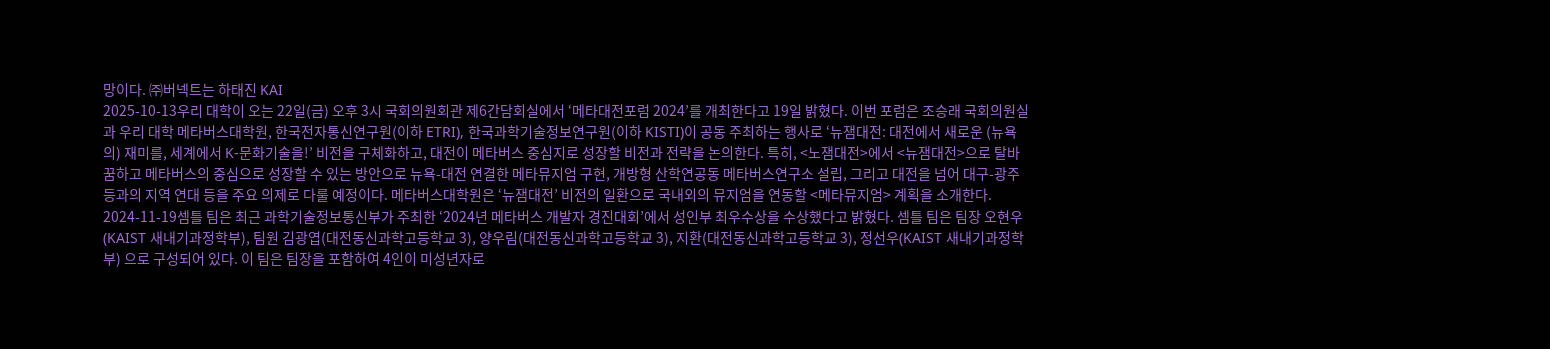망이다. ㈜버넥트는 하태진 KAI
2025-10-13우리 대학이 오는 22일(금) 오후 3시 국회의원회관 제6간담회실에서 ‘메타대전포럼 2024’를 개최한다고 19일 밝혔다. 이번 포럼은 조승래 국회의원실과 우리 대학 메타버스대학원, 한국전자통신연구원(이하 ETRI), 한국과학기술정보연구원(이하 KISTI)이 공동 주최하는 행사로 ‘뉴잼대전: 대전에서 새로운 (뉴욕의) 재미를, 세계에서 K-문화기술을!’ 비전을 구체화하고, 대전이 메타버스 중심지로 성장할 비전과 전략을 논의한다. 특히, <노잼대전>에서 <뉴잼대전>으로 탈바꿈하고 메타버스의 중심으로 성장할 수 있는 방안으로 뉴욕-대전 연결한 메타뮤지엄 구현, 개방형 산학연공동 메타버스연구소 설립, 그리고 대전을 넘어 대구-광주 등과의 지역 연대 등을 주요 의제로 다룰 예정이다. 메타버스대학원은 ‘뉴잼대전’ 비전의 일환으로 국내외의 뮤지엄을 연동할 <메타뮤지엄> 계획을 소개한다.
2024-11-19셈틀 팀은 최근 과학기술정보통신부가 주최한 ‘2024년 메타버스 개발자 경진대회’에서 성인부 최우수상을 수상했다고 밝혔다. 셈틀 팀은 팀장 오현우(KAIST 새내기과정학부), 팀원 김광엽(대전동신과학고등학교 3), 양우림(대전동신과학고등학교 3), 지환(대전동신과학고등학교 3), 정선우(KAIST 새내기과정학부) 으로 구성되어 있다. 이 팀은 팀장을 포함하여 4인이 미성년자로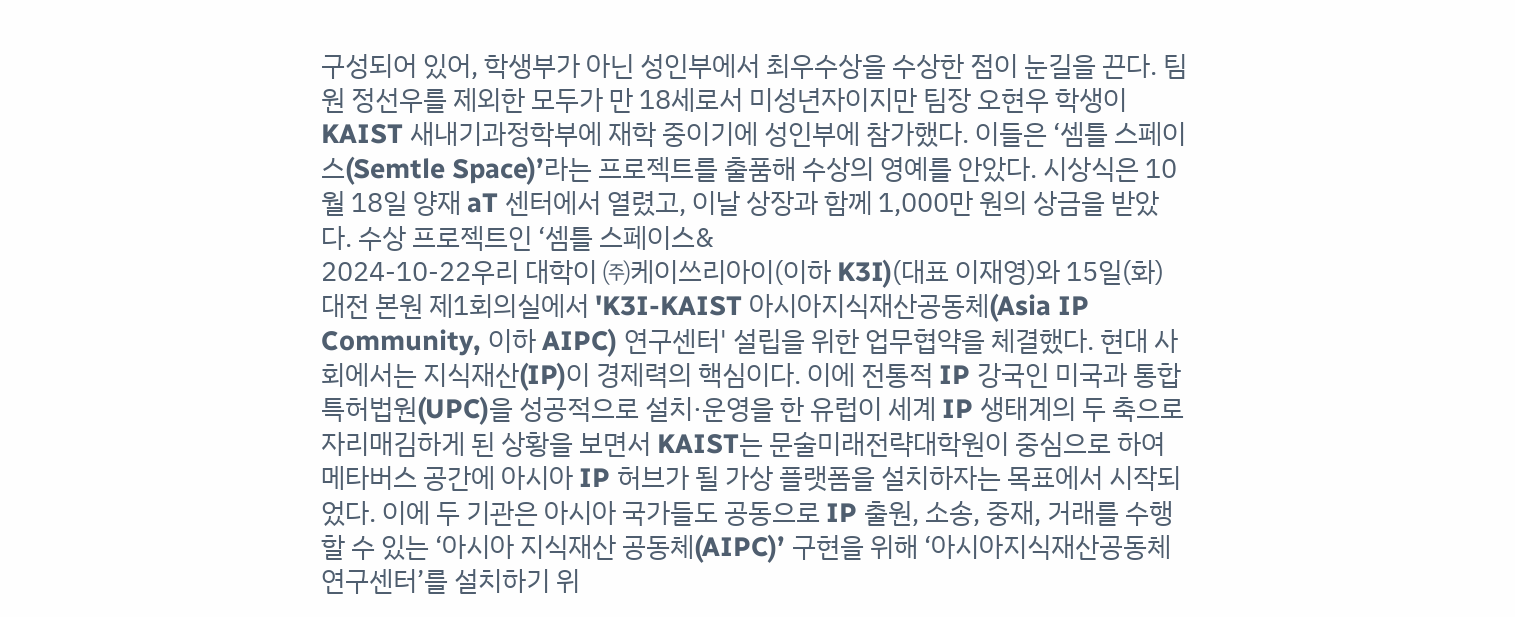구성되어 있어, 학생부가 아닌 성인부에서 최우수상을 수상한 점이 눈길을 끈다. 팀원 정선우를 제외한 모두가 만 18세로서 미성년자이지만 팀장 오현우 학생이 KAIST 새내기과정학부에 재학 중이기에 성인부에 참가했다. 이들은 ‘셈틀 스페이스(Semtle Space)’라는 프로젝트를 출품해 수상의 영예를 안았다. 시상식은 10월 18일 양재 aT 센터에서 열렸고, 이날 상장과 함께 1,000만 원의 상금을 받았다. 수상 프로젝트인 ‘셈틀 스페이스&
2024-10-22우리 대학이 ㈜케이쓰리아이(이하 K3I)(대표 이재영)와 15일(화) 대전 본원 제1회의실에서 'K3I-KAIST 아시아지식재산공동체(Asia IP Community, 이하 AIPC) 연구센터' 설립을 위한 업무협약을 체결했다. 현대 사회에서는 지식재산(IP)이 경제력의 핵심이다. 이에 전통적 IP 강국인 미국과 통합특허법원(UPC)을 성공적으로 설치·운영을 한 유럽이 세계 IP 생태계의 두 축으로 자리매김하게 된 상황을 보면서 KAIST는 문술미래전략대학원이 중심으로 하여 메타버스 공간에 아시아 IP 허브가 될 가상 플랫폼을 설치하자는 목표에서 시작되었다. 이에 두 기관은 아시아 국가들도 공동으로 IP 출원, 소송, 중재, 거래를 수행할 수 있는 ‘아시아 지식재산 공동체(AIPC)’ 구현을 위해 ‘아시아지식재산공동체 연구센터’를 설치하기 위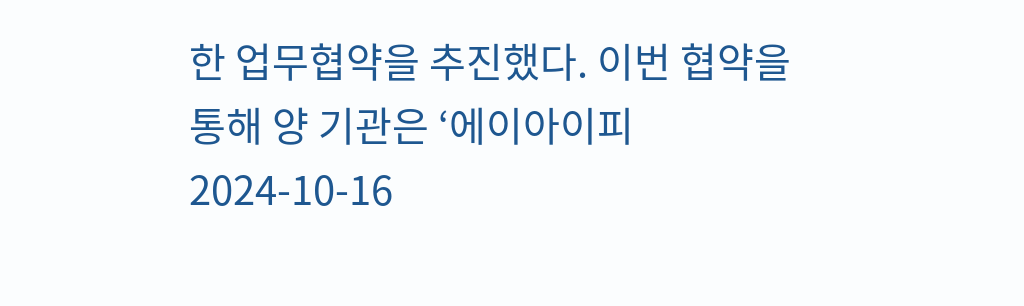한 업무협약을 추진했다. 이번 협약을 통해 양 기관은 ‘에이아이피
2024-10-16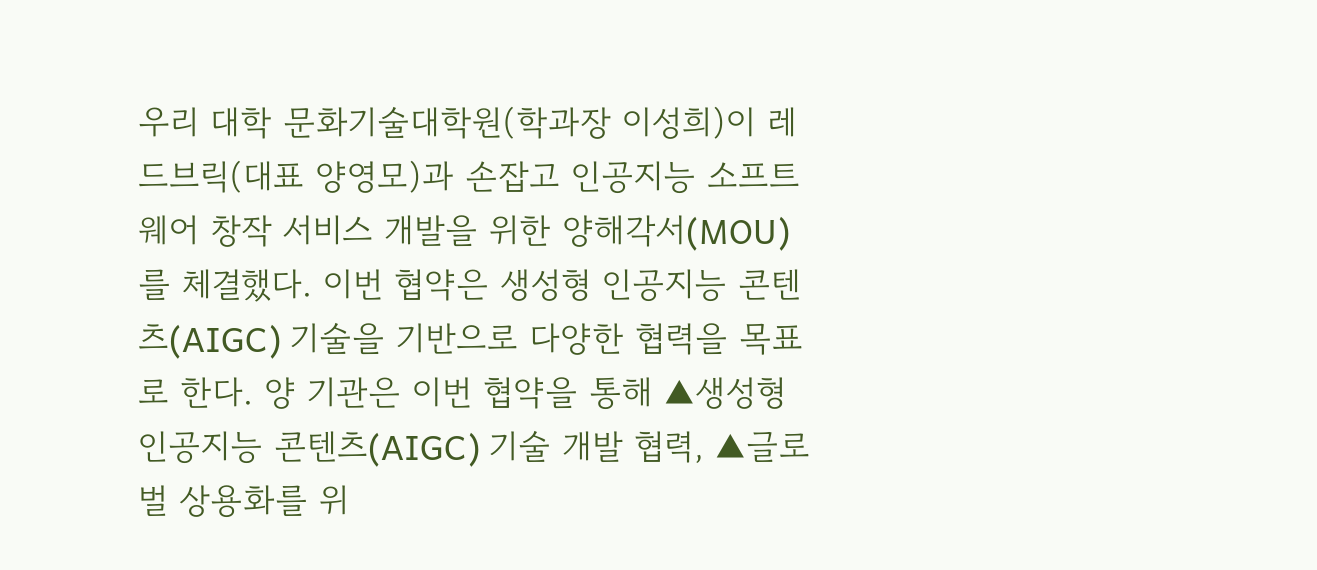우리 대학 문화기술대학원(학과장 이성희)이 레드브릭(대표 양영모)과 손잡고 인공지능 소프트웨어 창작 서비스 개발을 위한 양해각서(MOU)를 체결했다. 이번 협약은 생성형 인공지능 콘텐츠(AIGC) 기술을 기반으로 다양한 협력을 목표로 한다. 양 기관은 이번 협약을 통해 ▲생성형 인공지능 콘텐츠(AIGC) 기술 개발 협력, ▲글로벌 상용화를 위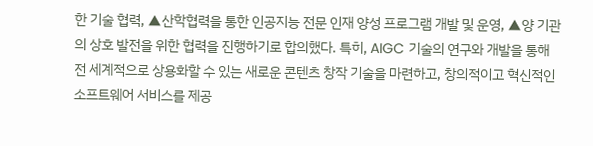한 기술 협력, ▲산학협력을 통한 인공지능 전문 인재 양성 프로그램 개발 및 운영, ▲양 기관의 상호 발전을 위한 협력을 진행하기로 합의했다. 특히, AIGC 기술의 연구와 개발을 통해 전 세계적으로 상용화할 수 있는 새로운 콘텐츠 창작 기술을 마련하고, 창의적이고 혁신적인 소프트웨어 서비스를 제공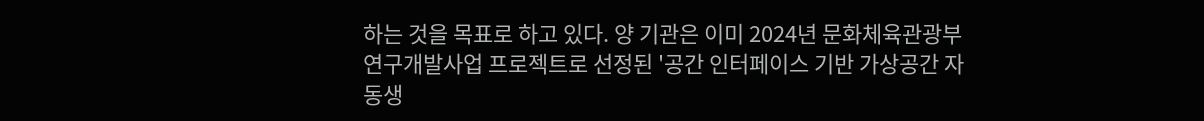하는 것을 목표로 하고 있다. 양 기관은 이미 2024년 문화체육관광부 연구개발사업 프로젝트로 선정된 '공간 인터페이스 기반 가상공간 자동생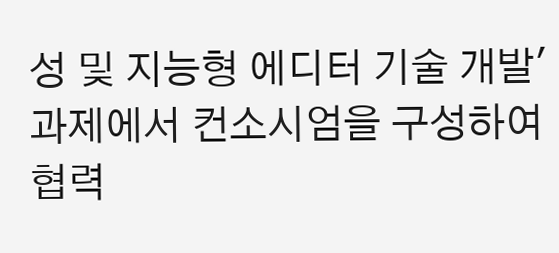성 및 지능형 에디터 기술 개발' 과제에서 컨소시엄을 구성하여 협력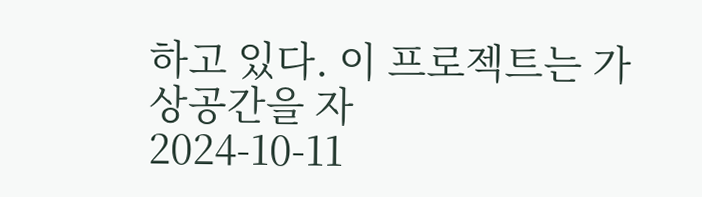하고 있다. 이 프로젝트는 가상공간을 자
2024-10-11